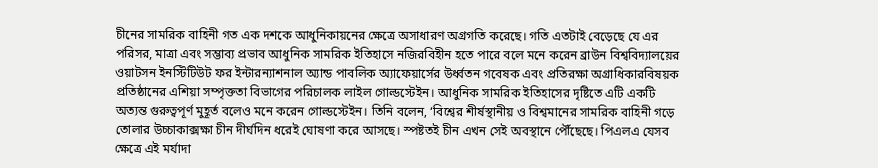চীনের সামরিক বাহিনী গত এক দশকে আধুনিকায়নের ক্ষেত্রে অসাধারণ অগ্রগতি করেছে। গতি এতটাই বেড়েছে যে এর পরিসর, মাত্রা এবং সম্ভাব্য প্রভাব আধুনিক সামরিক ইতিহাসে নজিরবিহীন হতে পারে বলে মনে করেন ব্রাউন বিশ্ববিদ্যালয়ের ওয়াটসন ইনস্টিটিউট ফর ইন্টারন্যাশনাল অ্যান্ড পাবলিক অ্যাফেয়ার্সের উর্ধ্বতন গবেষক এবং প্রতিরক্ষা অগ্রাধিকারবিষয়ক প্রতিষ্ঠানের এশিয়া সম্পৃক্ততা বিভাগের পরিচালক লাইল গোল্ডস্টেইন। আধুনিক সামরিক ইতিহাসের দৃষ্টিতে এটি একটি অত্যন্ত গুরুত্বপূর্ণ মুহূর্ত বলেও মনে করেন গোল্ডস্টেইন। তিনি বলেন, ‘বিশ্বের শীর্ষস্থানীয় ও বিশ্বমানের সামরিক বাহিনী গড়ে তোলার উচ্চাকাক্সক্ষা চীন দীর্ঘদিন ধরেই ঘোষণা করে আসছে। স্পষ্টতই চীন এখন সেই অবস্থানে পৌঁছেছে। পিএলএ যেসব ক্ষেত্রে এই মর্যাদা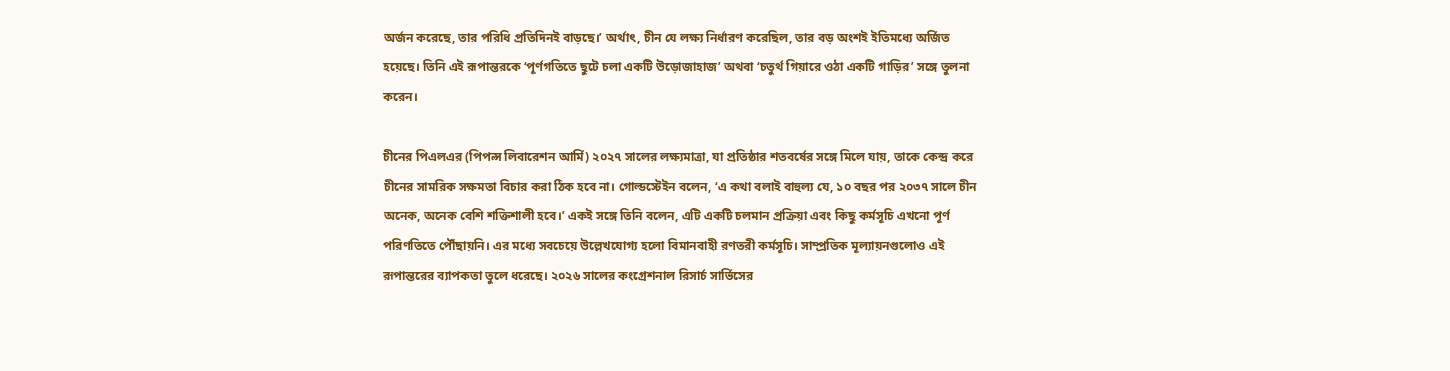অর্জন করেছে, তার পরিধি প্রতিদিনই বাড়ছে।’ অর্থাৎ, চীন যে লক্ষ্য নির্ধারণ করেছিল, তার বড় অংশই ইতিমধ্যে অর্জিত হয়েছে। তিনি এই রূপান্তরকে ‘পূর্ণগতিতে ছুটে চলা একটি উড়োজাহাজ’ অথবা ‘চতুর্থ গিয়ারে ওঠা একটি গাড়ির’ সঙ্গে তুলনা করেন।

চীনের পিএলএর (পিপল্স লিবারেশন আর্মি) ২০২৭ সালের লক্ষ্যমাত্রা, যা প্রতিষ্ঠার শতবর্ষের সঙ্গে মিলে যায়, তাকে কেন্দ্র করে চীনের সামরিক সক্ষমতা বিচার করা ঠিক হবে না। গোল্ডস্টেইন বলেন, ‘এ কথা বলাই বাহুল্য যে, ১০ বছর পর ২০৩৭ সালে চীন অনেক, অনেক বেশি শক্তিশালী হবে।’ একই সঙ্গে তিনি বলেন, এটি একটি চলমান প্রক্রিয়া এবং কিছু কর্মসূচি এখনো পূর্ণ পরিণতিতে পৌঁছায়নি। এর মধ্যে সবচেয়ে উল্লেখযোগ্য হলো বিমানবাহী রণতরী কর্মসূচি। সাম্প্রতিক মূল্যায়নগুলোও এই রূপান্তরের ব্যাপকতা তুলে ধরেছে। ২০২৬ সালের কংগ্রেশনাল রিসার্চ সার্ভিসের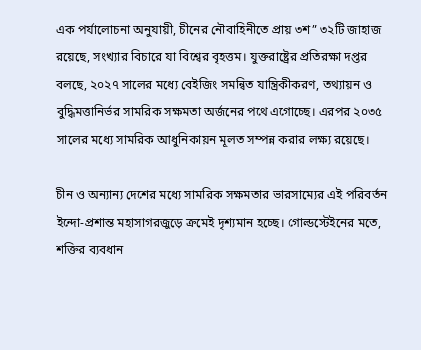এক পর্যালোচনা অনুযায়ী, চীনের নৌবাহিনীতে প্রায় ৩শ” ৩২টি জাহাজ রয়েছে, সংখ্যার বিচারে যা বিশ্বের বৃহত্তম। যুক্তরাষ্ট্রের প্রতিরক্ষা দপ্তর বলছে, ২০২৭ সালের মধ্যে বেইজিং সমন্বিত যান্ত্রিকীকরণ, তথ্যায়ন ও বুদ্ধিমত্তানির্ভর সামরিক সক্ষমতা অর্জনের পথে এগোচ্ছে। এরপর ২০৩৫ সালের মধ্যে সামরিক আধুনিকায়ন মূলত সম্পন্ন করার লক্ষ্য রয়েছে।

চীন ও অন্যান্য দেশের মধ্যে সামরিক সক্ষমতার ভারসাম্যের এই পরিবর্তন ইন্দো-প্রশান্ত মহাসাগরজুড়ে ক্রমেই দৃশ্যমান হচ্ছে। গোল্ডস্টেইনের মতে, শক্তির ব্যবধান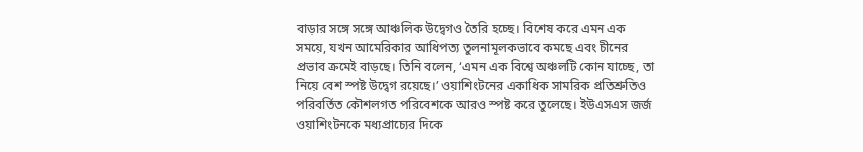বাড়ার সঙ্গে সঙ্গে আঞ্চলিক উদ্বেগও তৈরি হচ্ছে। বিশেষ করে এমন এক সময়ে, যখন আমেরিকার আধিপত্য তুলনামূলকভাবে কমছে এবং চীনের প্রভাব ক্রমেই বাড়ছে। তিনি বলেন, ‘এমন এক বিশ্বে অঞ্চলটি কোন যাচ্ছে, তা নিয়ে বেশ স্পষ্ট উদ্বেগ রয়েছে।’ ওয়াশিংটনের একাধিক সামরিক প্রতিশ্রুতিও পরিবর্তিত কৌশলগত পরিবেশকে আরও স্পষ্ট করে তুলেছে। ইউএসএস জর্জ ওয়াশিংটনকে মধ্যপ্রাচ্যের দিকে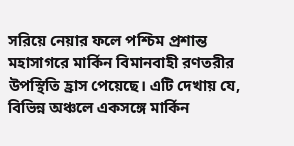সরিয়ে নেয়ার ফলে পশ্চিম প্রশান্ত মহাসাগরে মার্কিন বিমানবাহী রণতরীর উপস্থিতি হ্রাস পেয়েছে। এটি দেখায় যে, বিভিন্ন অঞ্চলে একসঙ্গে মার্কিন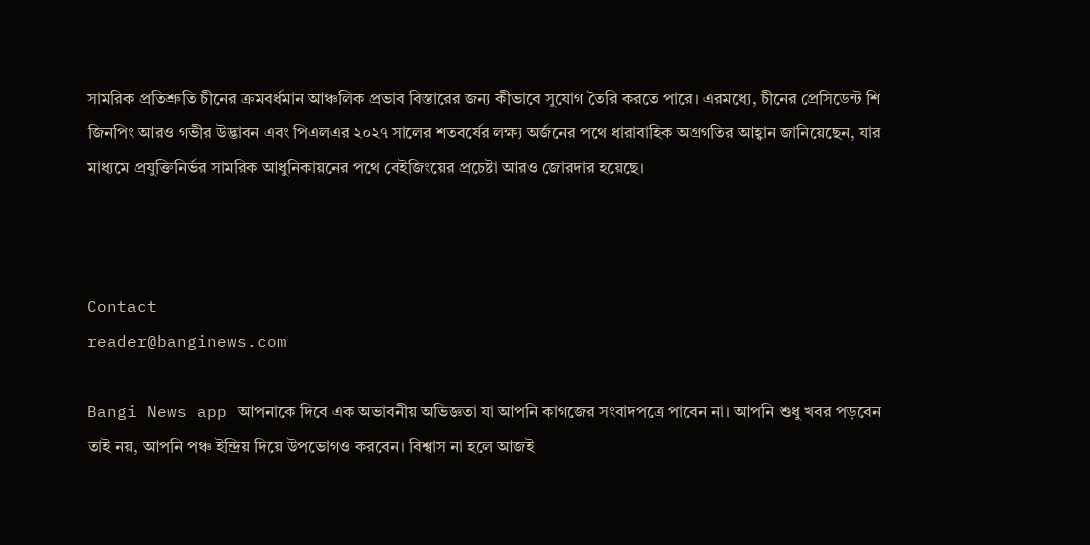সামরিক প্রতিশ্রুতি চীনের ক্রমবর্ধমান আঞ্চলিক প্রভাব বিস্তারের জন্য কীভাবে সুযোগ তৈরি করতে পারে। এরমধ্যে, চীনের প্রেসিডেন্ট শি জিনপিং আরও গভীর উদ্ভাবন এবং পিএলএর ২০২৭ সালের শতবর্ষের লক্ষ্য অর্জনের পথে ধারাবাহিক অগ্রগতির আহ্বান জানিয়েছেন, যার মাধ্যমে প্রযুক্তিনির্ভর সামরিক আধুনিকায়নের পথে বেইজিংয়ের প্রচেষ্টা আরও জোরদার হয়েছে।



Contact
reader@banginews.com

Bangi News app আপনাকে দিবে এক অভাবনীয় অভিজ্ঞতা যা আপনি কাগজের সংবাদপত্রে পাবেন না। আপনি শুধু খবর পড়বেন তাই নয়, আপনি পঞ্চ ইন্দ্রিয় দিয়ে উপভোগও করবেন। বিশ্বাস না হলে আজই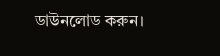ডাউনলোড করুন।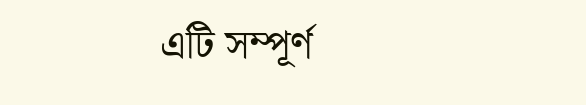এটি সম্পূর্ণ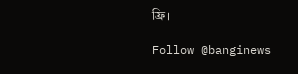ফ্রি।

Follow @banginews